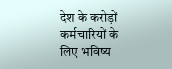देश के करोड़ों कर्मचारियों के लिए भविष्य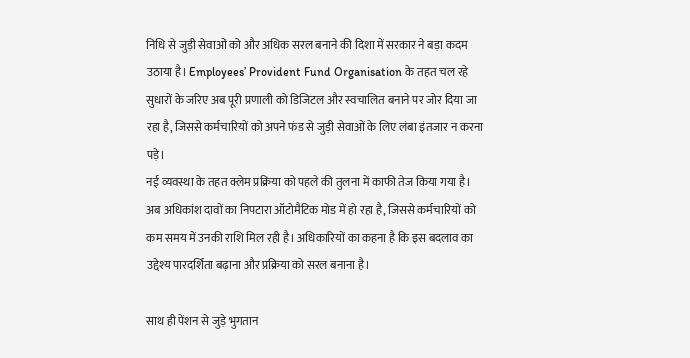निधि से जुड़ी सेवाओं को और अधिक सरल बनाने की दिशा में सरकार ने बड़ा कदम उठाया है। Employees’ Provident Fund Organisation के तहत चल रहे सुधारों के जरिए अब पूरी प्रणाली को डिजिटल और स्वचालित बनाने पर जोर दिया जा रहा है, जिससे कर्मचारियों को अपने फंड से जुड़ी सेवाओं के लिए लंबा इंतजार न करना पड़े।
नई व्यवस्था के तहत क्लेम प्रक्रिया को पहले की तुलना में काफी तेज किया गया है। अब अधिकांश दावों का निपटारा ऑटोमैटिक मोड में हो रहा है, जिससे कर्मचारियों को कम समय में उनकी राशि मिल रही है। अधिकारियों का कहना है कि इस बदलाव का उद्देश्य पारदर्शिता बढ़ाना और प्रक्रिया को सरल बनाना है।

साथ ही पेंशन से जुड़े भुगतान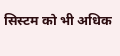सिस्टम को भी अधिक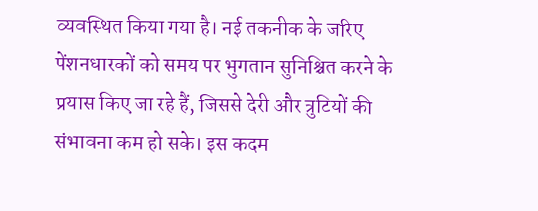व्यवस्थित किया गया है। नई तकनीक के जरिए पेंशनधारकों को समय पर भुगतान सुनिश्चित करने के प्रयास किए जा रहे हैं, जिससे देरी और त्रुटियों की संभावना कम हो सके। इस कदम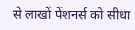से लाखों पेंशनर्स को सीधा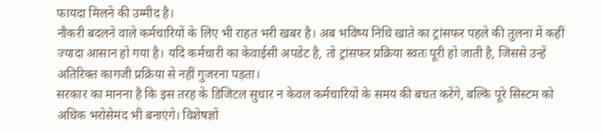फायदा मिलने की उम्मीद है।
नौकरी बदलने वाले कर्मचारियों के लिए भी राहत भरी खबर है। अब भविष्य निधि खाते का ट्रांसफर पहले की तुलना में कहीं ज्यादा आसान हो गया है। यदि कर्मचारी का केवाईसी अपडेट है, तो ट्रांसफर प्रक्रिया स्वतः पूरी हो जाती है, जिससे उन्हें अतिरिक्त कागजी प्रक्रिया से नहीं गुजरना पड़ता।
सरकार का मानना है कि इस तरह के डिजिटल सुधार न केवल कर्मचारियों के समय की बचत करेंगे, बल्कि पूरे सिस्टम को अधिक भरोसेमंद भी बनाएंगे। विशेषज्ञों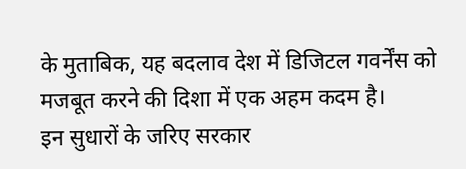के मुताबिक, यह बदलाव देश में डिजिटल गवर्नेंस को मजबूत करने की दिशा में एक अहम कदम है।
इन सुधारों के जरिए सरकार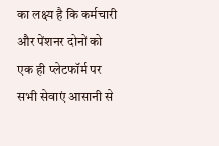का लक्ष्य है कि कर्मचारी और पेंशनर दोनों को एक ही प्लेटफॉर्म पर सभी सेवाएं आसानी से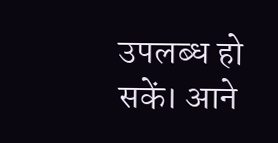उपलब्ध हो सकें। आने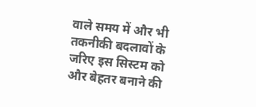वाले समय में और भी तकनीकी बदलावों के जरिए इस सिस्टम को और बेहतर बनाने की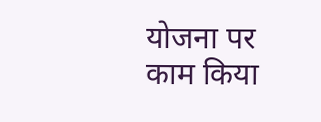योजना पर काम किया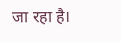जा रहा है।